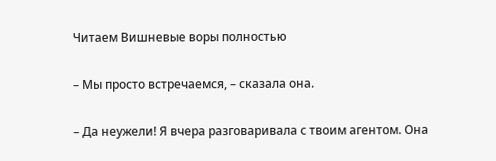Читаем Вишневые воры полностью

– Мы просто встречаемся, – сказала она.

– Да неужели! Я вчера разговаривала с твоим агентом. Она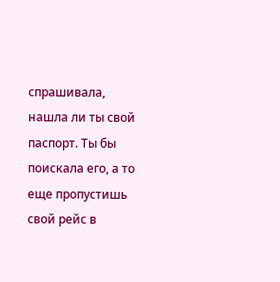спрашивала, нашла ли ты свой паспорт. Ты бы поискала его, а то еще пропустишь свой рейс в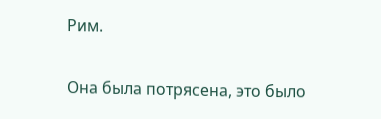Рим.

Она была потрясена, это было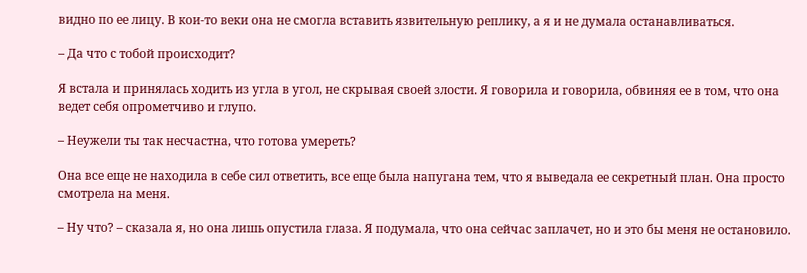видно по ее лицу. В кои-то веки она не смогла вставить язвительную реплику, а я и не думала останавливаться.

– Да что с тобой происходит?

Я встала и принялась ходить из угла в угол, не скрывая своей злости. Я говорила и говорила, обвиняя ее в том, что она ведет себя опрометчиво и глупо.

– Неужели ты так несчастна, что готова умереть?

Она все еще не находила в себе сил ответить, все еще была напугана тем, что я выведала ее секретный план. Она просто смотрела на меня.

– Ну что? – сказала я, но она лишь опустила глаза. Я подумала, что она сейчас заплачет, но и это бы меня не остановило.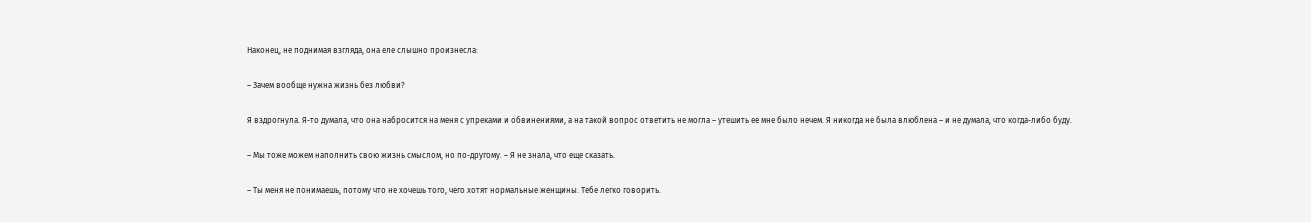Наконец, не поднимая взгляда, она еле слышно произнесла:

– Зачем вообще нужна жизнь без любви?

Я вздрогнула. Я-то думала, что она набросится на меня с упреками и обвинениями, а на такой вопрос ответить не могла – утешить ее мне было нечем. Я никогда не была влюблена – и не думала, что когда-либо буду.

– Мы тоже можем наполнить свою жизнь смыслом, но по-другому. – Я не знала, что еще сказать.

– Ты меня не понимаешь, потому что не хочешь того, чего хотят нормальные женщины. Тебе легко говорить.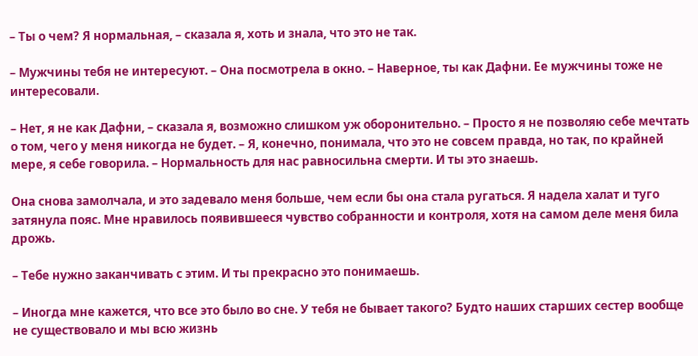– Ты о чем? Я нормальная, – сказала я, хоть и знала, что это не так.

– Мужчины тебя не интересуют. – Она посмотрела в окно. – Наверное, ты как Дафни. Ее мужчины тоже не интересовали.

– Нет, я не как Дафни, – сказала я, возможно слишком уж оборонительно. – Просто я не позволяю себе мечтать о том, чего у меня никогда не будет. – Я, конечно, понимала, что это не совсем правда, но так, по крайней мере, я себе говорила. – Нормальность для нас равносильна смерти. И ты это знаешь.

Она снова замолчала, и это задевало меня больше, чем если бы она стала ругаться. Я надела халат и туго затянула пояс. Мне нравилось появившееся чувство собранности и контроля, хотя на самом деле меня била дрожь.

– Тебе нужно заканчивать с этим. И ты прекрасно это понимаешь.

– Иногда мне кажется, что все это было во сне. У тебя не бывает такого? Будто наших старших сестер вообще не существовало и мы всю жизнь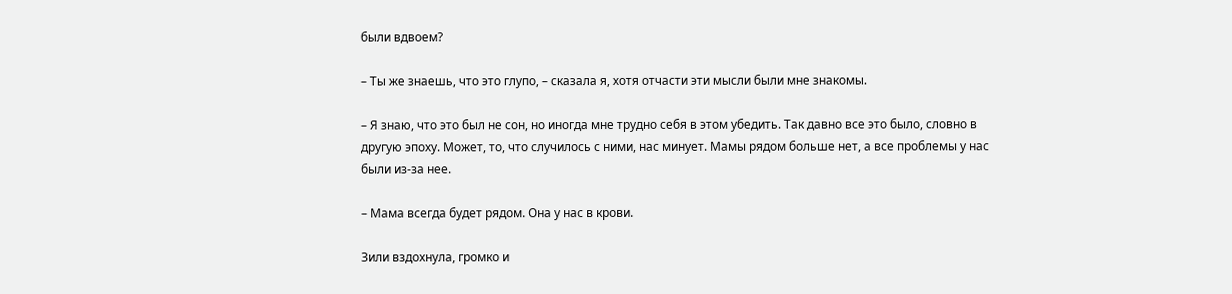были вдвоем?

– Ты же знаешь, что это глупо, – сказала я, хотя отчасти эти мысли были мне знакомы.

– Я знаю, что это был не сон, но иногда мне трудно себя в этом убедить. Так давно все это было, словно в другую эпоху. Может, то, что случилось с ними, нас минует. Мамы рядом больше нет, а все проблемы у нас были из-за нее.

– Мама всегда будет рядом. Она у нас в крови.

Зили вздохнула, громко и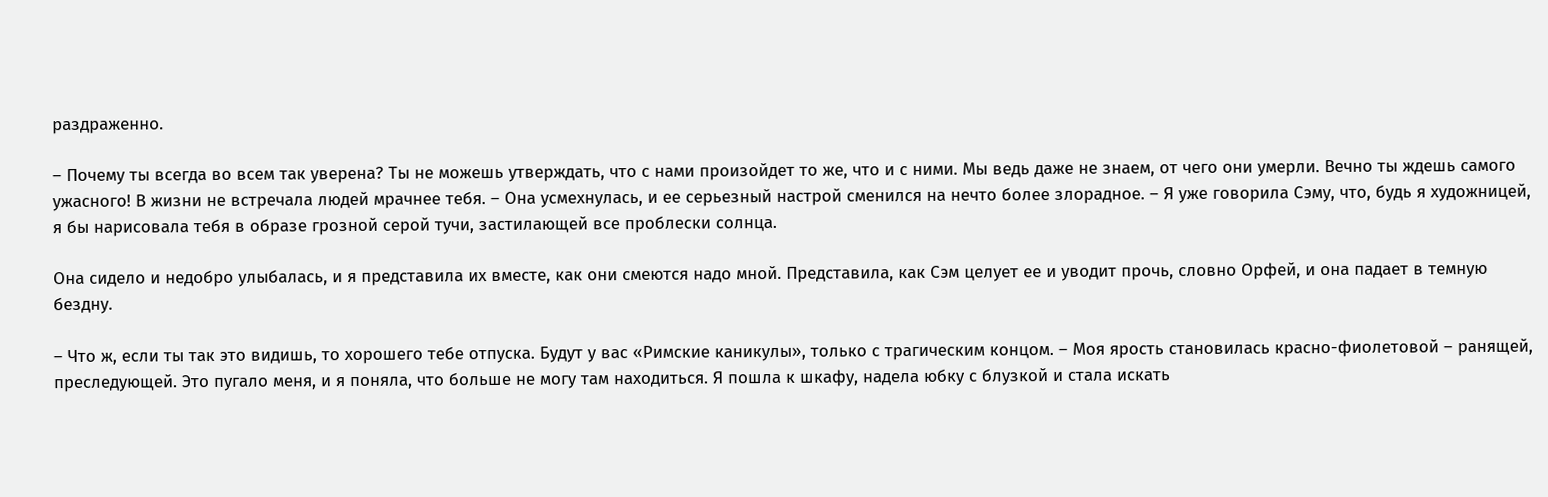раздраженно.

– Почему ты всегда во всем так уверена? Ты не можешь утверждать, что с нами произойдет то же, что и с ними. Мы ведь даже не знаем, от чего они умерли. Вечно ты ждешь самого ужасного! В жизни не встречала людей мрачнее тебя. – Она усмехнулась, и ее серьезный настрой сменился на нечто более злорадное. – Я уже говорила Сэму, что, будь я художницей, я бы нарисовала тебя в образе грозной серой тучи, застилающей все проблески солнца.

Она сидело и недобро улыбалась, и я представила их вместе, как они смеются надо мной. Представила, как Сэм целует ее и уводит прочь, словно Орфей, и она падает в темную бездну.

– Что ж, если ты так это видишь, то хорошего тебе отпуска. Будут у вас «Римские каникулы», только с трагическим концом. – Моя ярость становилась красно-фиолетовой – ранящей, преследующей. Это пугало меня, и я поняла, что больше не могу там находиться. Я пошла к шкафу, надела юбку с блузкой и стала искать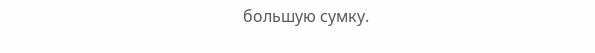большую сумку.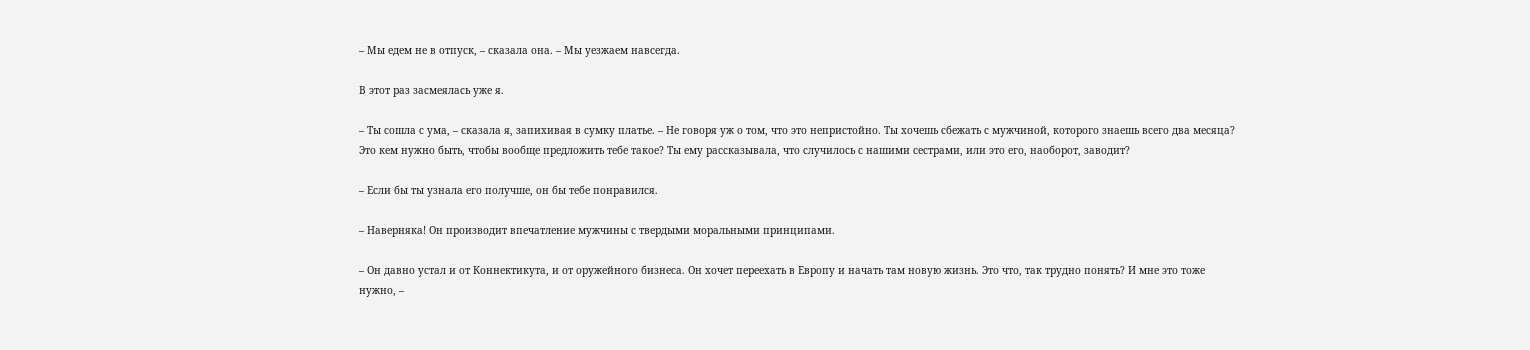– Мы едем не в отпуск, – сказала она. – Мы уезжаем навсегда.

В этот раз засмеялась уже я.

– Ты сошла с ума, – сказала я, запихивая в сумку платье. – Не говоря уж о том, что это непристойно. Ты хочешь сбежать с мужчиной, которого знаешь всего два месяца? Это кем нужно быть, чтобы вообще предложить тебе такое? Ты ему рассказывала, что случилось с нашими сестрами, или это его, наоборот, заводит?

– Если бы ты узнала его получше, он бы тебе понравился.

– Наверняка! Он производит впечатление мужчины с твердыми моральными принципами.

– Он давно устал и от Коннектикута, и от оружейного бизнеса. Он хочет переехать в Европу и начать там новую жизнь. Это что, так трудно понять? И мне это тоже нужно, –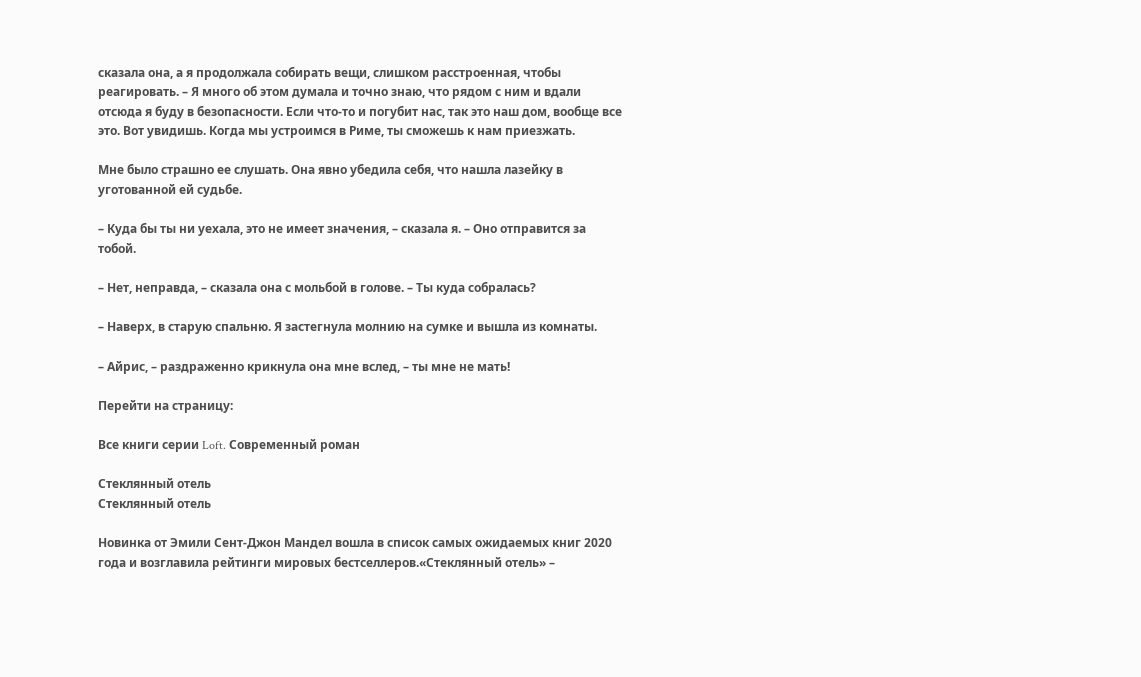сказала она, а я продолжала собирать вещи, слишком расстроенная, чтобы реагировать. – Я много об этом думала и точно знаю, что рядом с ним и вдали отсюда я буду в безопасности. Если что-то и погубит нас, так это наш дом, вообще все это. Вот увидишь. Когда мы устроимся в Риме, ты сможешь к нам приезжать.

Мне было страшно ее слушать. Она явно убедила себя, что нашла лазейку в уготованной ей судьбе.

– Куда бы ты ни уехала, это не имеет значения, – сказала я. – Оно отправится за тобой.

– Нет, неправда, – сказала она с мольбой в голове. – Ты куда собралась?

– Наверх, в старую спальню. Я застегнула молнию на сумке и вышла из комнаты.

– Айрис, – раздраженно крикнула она мне вслед, – ты мне не мать!

Перейти на страницу:

Все книги серии Loft. Современный роман

Стеклянный отель
Стеклянный отель

Новинка от Эмили Сент-Джон Мандел вошла в список самых ожидаемых книг 2020 года и возглавила рейтинги мировых бестселлеров.«Стеклянный отель» –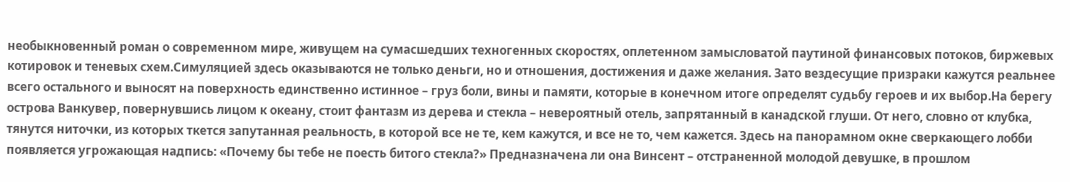необыкновенный роман о современном мире, живущем на сумасшедших техногенных скоростях, оплетенном замысловатой паутиной финансовых потоков, биржевых котировок и теневых схем.Симуляцией здесь оказываются не только деньги, но и отношения, достижения и даже желания. Зато вездесущие призраки кажутся реальнее всего остального и выносят на поверхность единственно истинное – груз боли, вины и памяти, которые в конечном итоге определят судьбу героев и их выбор.На берегу острова Ванкувер, повернувшись лицом к океану, стоит фантазм из дерева и стекла – невероятный отель, запрятанный в канадской глуши. От него, словно от клубка, тянутся ниточки, из которых ткется запутанная реальность, в которой все не те, кем кажутся, и все не то, чем кажется. Здесь на панорамном окне сверкающего лобби появляется угрожающая надпись: «Почему бы тебе не поесть битого стекла?» Предназначена ли она Винсент – отстраненной молодой девушке, в прошлом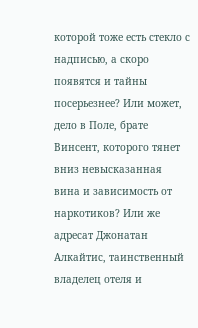которой тоже есть стекло с надписью, а скоро появятся и тайны посерьезнее? Или может, дело в Поле, брате Винсент, которого тянет вниз невысказанная вина и зависимость от наркотиков? Или же адресат Джонатан Алкайтис, таинственный владелец отеля и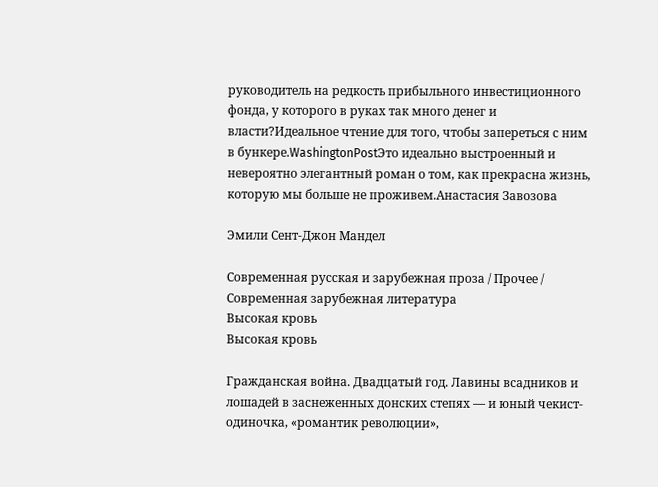руководитель на редкость прибыльного инвестиционного фонда, у которого в руках так много денег и власти?Идеальное чтение для того, чтобы запереться с ним в бункере.WashingtonPostЭто идеально выстроенный и невероятно элегантный роман о том, как прекрасна жизнь, которую мы больше не проживем.Анастасия Завозова

Эмили Сент-Джон Мандел

Современная русская и зарубежная проза / Прочее / Современная зарубежная литература
Высокая кровь
Высокая кровь

Гражданская война. Двадцатый год. Лавины всадников и лошадей в заснеженных донских степях — и юный чекист-одиночка, «романтик революции»,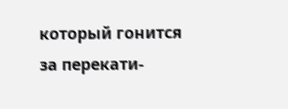который гонится за перекати-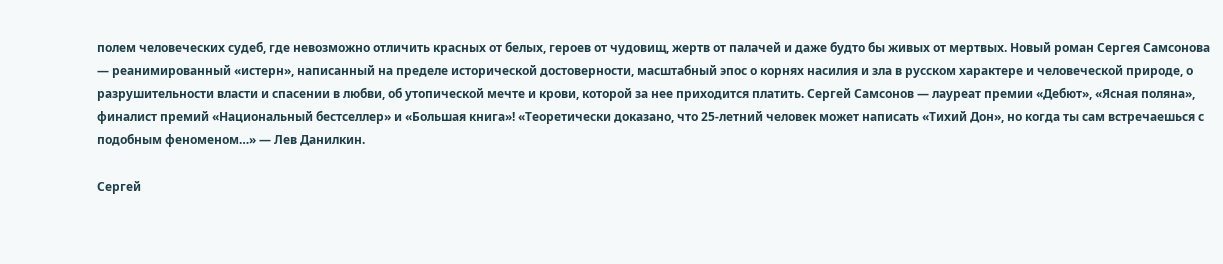полем человеческих судеб, где невозможно отличить красных от белых, героев от чудовищ, жертв от палачей и даже будто бы живых от мертвых. Новый роман Сергея Самсонова — реанимированный «истерн», написанный на пределе исторической достоверности, масштабный эпос о корнях насилия и зла в русском характере и человеческой природе, о разрушительности власти и спасении в любви, об утопической мечте и крови, которой за нее приходится платить. Сергей Самсонов — лауреат премии «Дебют», «Ясная поляна», финалист премий «Национальный бестселлер» и «Большая книга»! «Теоретически доказано, что 25-летний человек может написать «Тихий Дон», но когда ты сам встречаешься с подобным феноменом…» — Лев Данилкин.

Сергей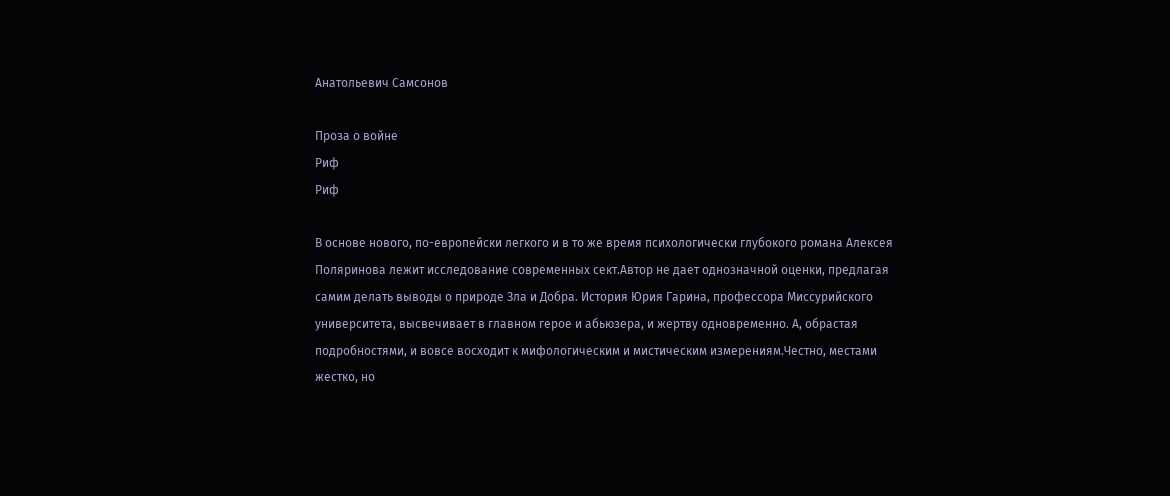Анатольевич Самсонов

Проза о войне
Риф
Риф

В основе нового, по-европейски легкого и в то же время психологически глубокого романа Алексея Поляринова лежит исследование современных сект.Автор не дает однозначной оценки, предлагая самим делать выводы о природе Зла и Добра. История Юрия Гарина, профессора Миссурийского университета, высвечивает в главном герое и абьюзера, и жертву одновременно. А, обрастая подробностями, и вовсе восходит к мифологическим и мистическим измерениям.Честно, местами жестко, но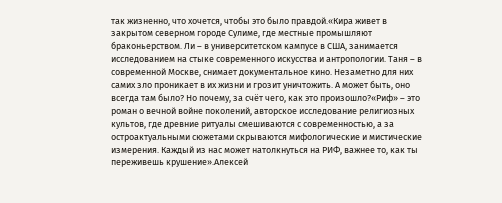так жизненно, что хочется, чтобы это было правдой.«Кира живет в закрытом северном городе Сулиме, где местные промышляют браконьерством. Ли – в университетском кампусе в США, занимается исследованием на стыке современного искусства и антропологии. Таня – в современной Москве, снимает документальное кино. Незаметно для них самих зло проникает в их жизни и грозит уничтожить. А может быть, оно всегда там было? Но почему, за счёт чего, как это произошло?«Риф» – это роман о вечной войне поколений, авторское исследование религиозных культов, где древние ритуалы смешиваются с современностью, а за остроактуальными сюжетами скрываются мифологические и мистические измерения. Каждый из нас может натолкнуться на РИФ, важнее то, как ты переживешь крушение».Алексей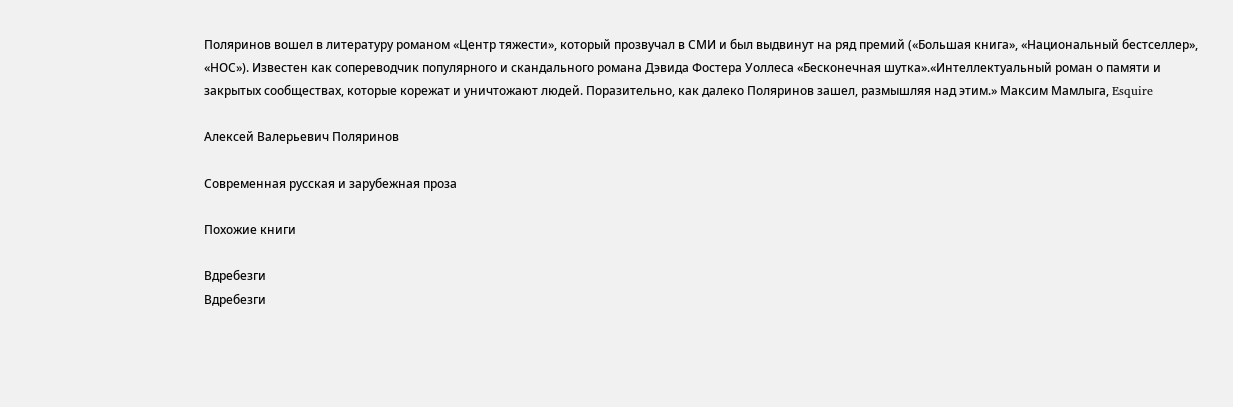Поляринов вошел в литературу романом «Центр тяжести», который прозвучал в СМИ и был выдвинут на ряд премий («Большая книга», «Национальный бестселлер», «НОС»). Известен как сопереводчик популярного и скандального романа Дэвида Фостера Уоллеса «Бесконечная шутка».«Интеллектуальный роман о памяти и закрытых сообществах, которые корежат и уничтожают людей. Поразительно, как далеко Поляринов зашел, размышляя над этим.» Максим Мамлыга, Esquire

Алексей Валерьевич Поляринов

Современная русская и зарубежная проза

Похожие книги

Вдребезги
Вдребезги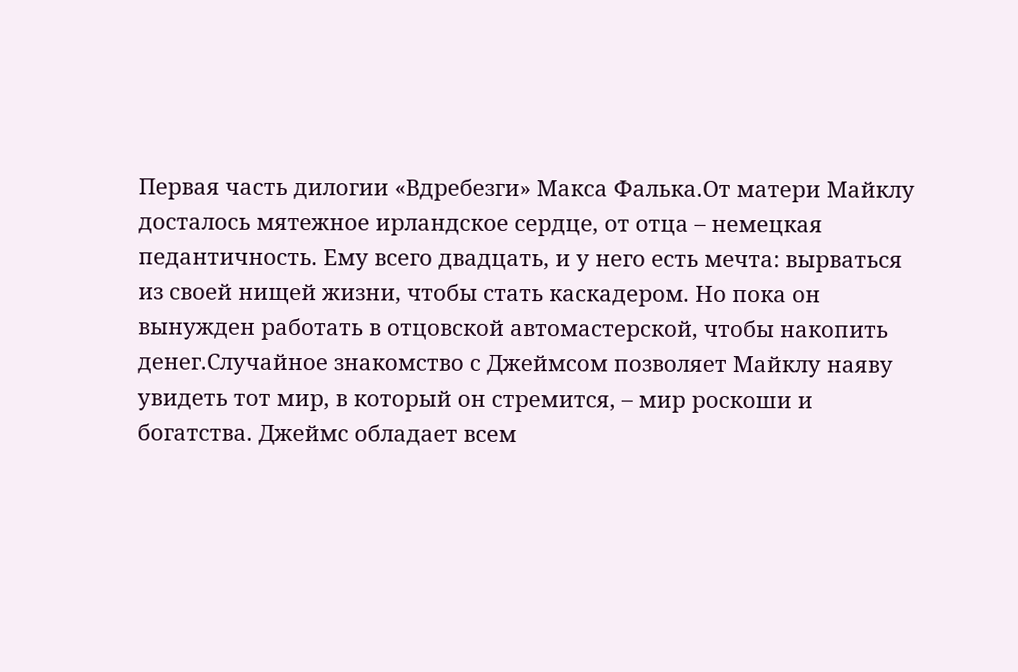Первая часть дилогии «Вдребезги» Макса Фалька.От матери Майклу досталось мятежное ирландское сердце, от отца – немецкая педантичность. Ему всего двадцать, и у него есть мечта: вырваться из своей нищей жизни, чтобы стать каскадером. Но пока он вынужден работать в отцовской автомастерской, чтобы накопить денег.Случайное знакомство с Джеймсом позволяет Майклу наяву увидеть тот мир, в который он стремится, – мир роскоши и богатства. Джеймс обладает всем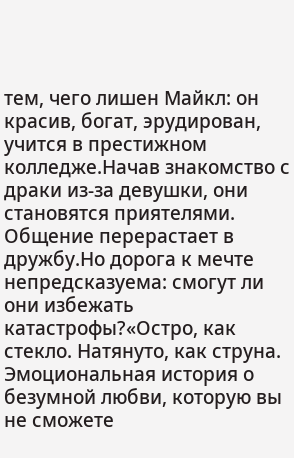тем, чего лишен Майкл: он красив, богат, эрудирован, учится в престижном колледже.Начав знакомство с драки из-за девушки, они становятся приятелями. Общение перерастает в дружбу.Но дорога к мечте непредсказуема: смогут ли они избежать катастрофы?«Остро, как стекло. Натянуто, как струна. Эмоциональная история о безумной любви, которую вы не сможете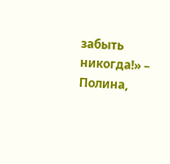забыть никогда!» – Полина,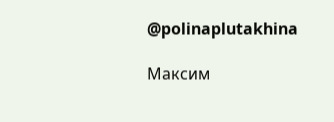@polinaplutakhina

Максим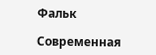Фальк

Современная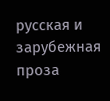русская и зарубежная проза